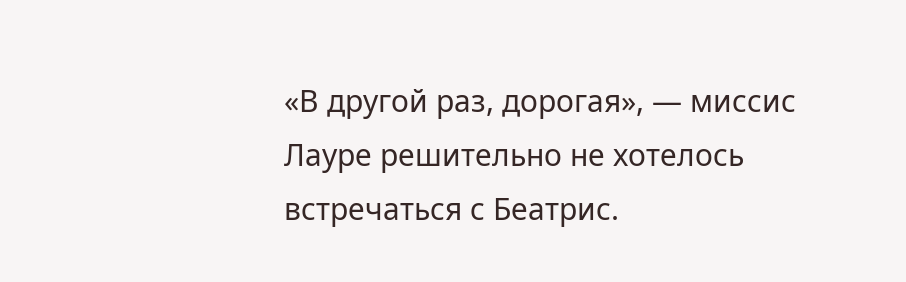«В другой раз, дорогая», — миссис Лауре решительно не хотелось встречаться с Беатрис.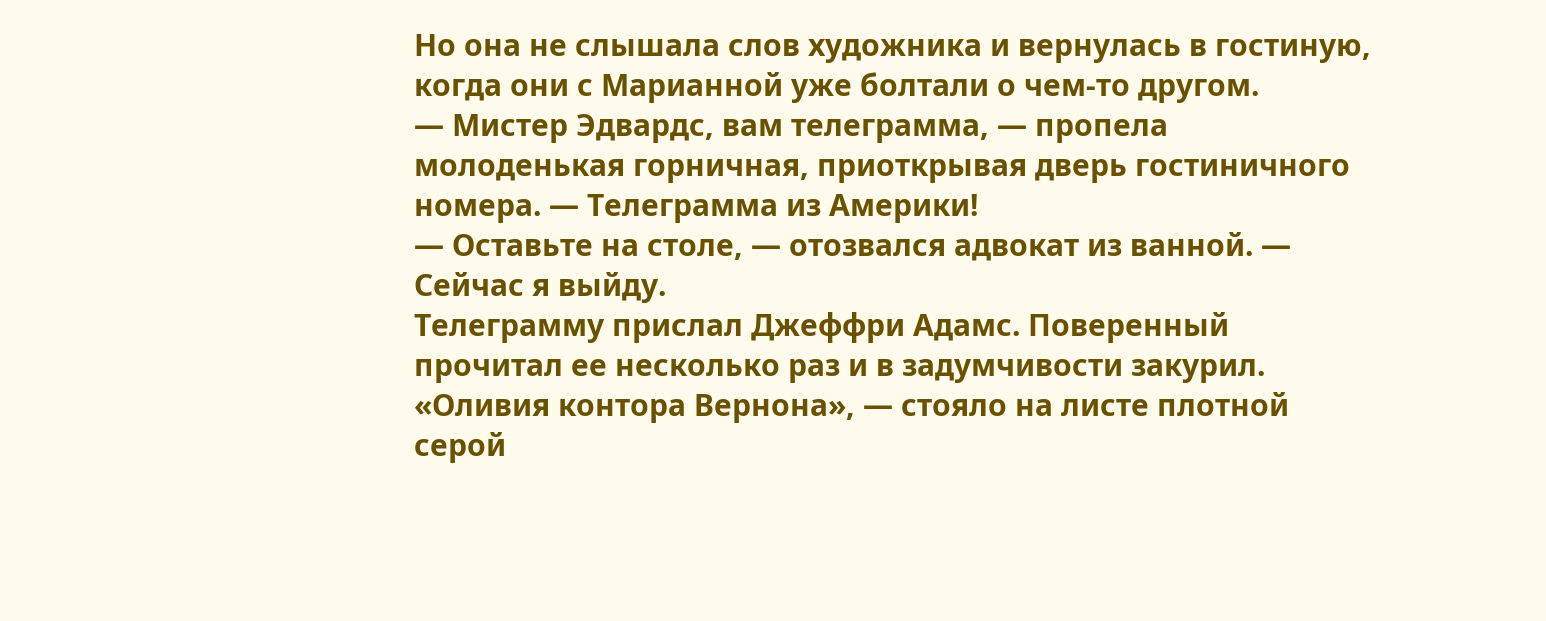Но она не слышала слов художника и вернулась в гостиную, когда они с Марианной уже болтали о чем-то другом.
— Мистер Эдвардс, вам телеграмма, — пропела молоденькая горничная, приоткрывая дверь гостиничного номера. — Телеграмма из Америки!
— Оставьте на столе, — отозвался адвокат из ванной. — Сейчас я выйду.
Телеграмму прислал Джеффри Адамс. Поверенный прочитал ее несколько раз и в задумчивости закурил.
«Оливия контора Вернона», — стояло на листе плотной серой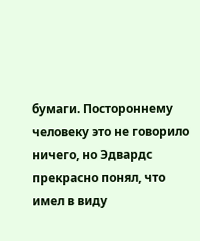бумаги. Постороннему человеку это не говорило ничего, но Эдвардс прекрасно понял, что имел в виду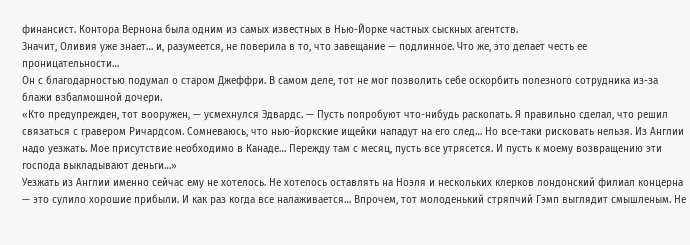финансист. Контора Вернона была одним из самых известных в Нью-Йорке частных сыскных агентств.
Значит, Оливия уже знает… и, разумеется, не поверила в то, что завещание — подлинное. Что же, это делает честь ее проницательности…
Он с благодарностью подумал о старом Джеффри. В самом деле, тот не мог позволить себе оскорбить полезного сотрудника из-за блажи взбалмошной дочери.
«Кто предупрежден, тот вооружен, — усмехнулся Эдвардс. — Пусть попробуют что-нибудь раскопать. Я правильно сделал, что решил связаться с гравером Ричардсом. Сомневаюсь, что нью-йоркские ищейки нападут на его след… Но все-таки рисковать нельзя. Из Англии надо уезжать. Мое присутствие необходимо в Канаде… Пережду там с месяц, пусть все утрясется. И пусть к моему возвращению эти господа выкладывают деньги…»
Уезжать из Англии именно сейчас ему не хотелось. Не хотелось оставлять на Ноэля и нескольких клерков лондонский филиал концерна — это сулило хорошие прибыли. И как раз когда все налаживается… Впрочем, тот молоденький стряпчий Гэмп выглядит смышленым. Не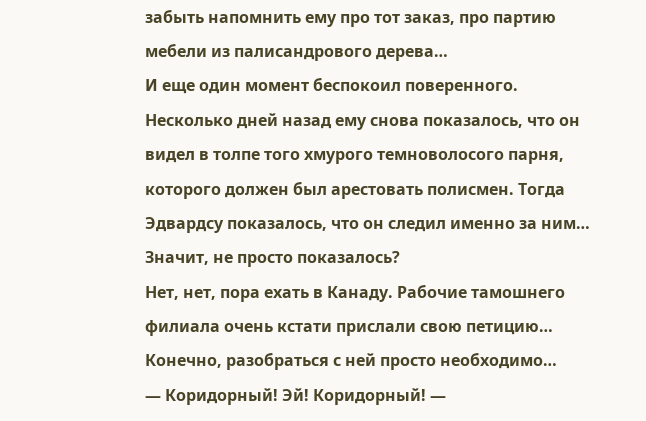забыть напомнить ему про тот заказ, про партию мебели из палисандрового дерева…
И еще один момент беспокоил поверенного. Несколько дней назад ему снова показалось, что он видел в толпе того хмурого темноволосого парня, которого должен был арестовать полисмен. Тогда Эдвардсу показалось, что он следил именно за ним… Значит, не просто показалось?
Нет, нет, пора ехать в Канаду. Рабочие тамошнего филиала очень кстати прислали свою петицию… Конечно, разобраться с ней просто необходимо…
— Коридорный! Эй! Коридорный! —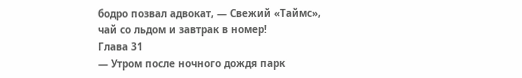бодро позвал адвокат, — Свежий «Таймс», чай со льдом и завтрак в номер!
Глава 31
— Утром после ночного дождя парк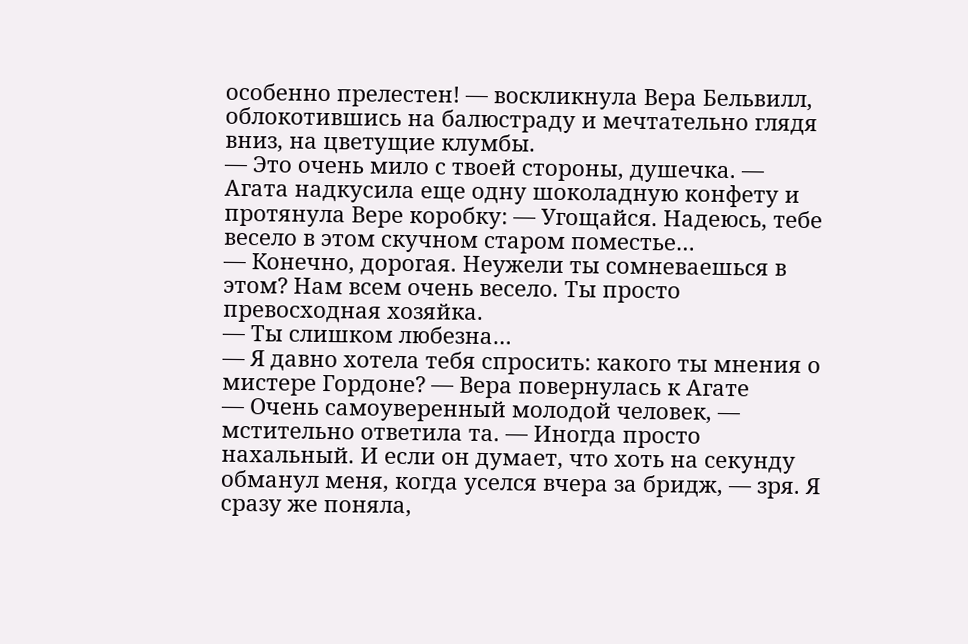особенно прелестен! — воскликнула Вера Бельвилл, облокотившись на балюстраду и мечтательно глядя вниз, на цветущие клумбы.
— Это очень мило с твоей стороны, душечка. — Агата надкусила еще одну шоколадную конфету и протянула Вере коробку: — Угощайся. Надеюсь, тебе весело в этом скучном старом поместье…
— Конечно, дорогая. Неужели ты сомневаешься в этом? Нам всем очень весело. Ты просто превосходная хозяйка.
— Ты слишком любезна…
— Я давно хотела тебя спросить: какого ты мнения о мистере Гордоне? — Вера повернулась к Агате
— Очень самоуверенный молодой человек, — мстительно ответила та. — Иногда просто нахальный. И если он думает, что хоть на секунду обманул меня, когда уселся вчера за бридж, — зря. Я сразу же поняла,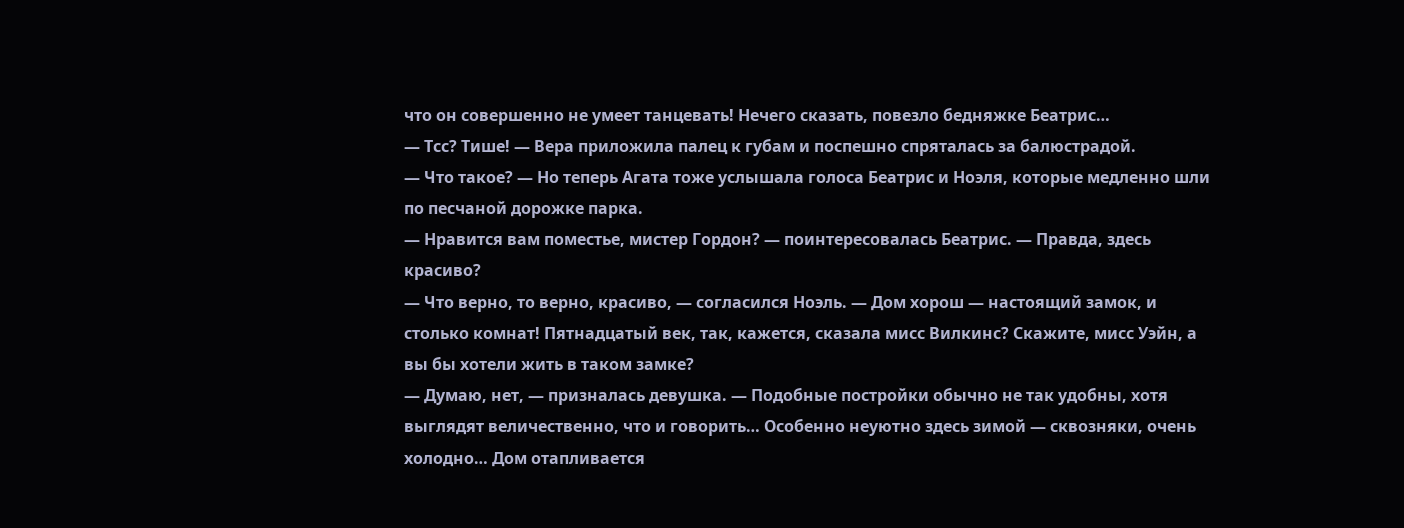что он совершенно не умеет танцевать! Нечего сказать, повезло бедняжке Беатрис…
— Тсс? Тише! — Вера приложила палец к губам и поспешно спряталась за балюстрадой.
— Что такое? — Но теперь Агата тоже услышала голоса Беатрис и Ноэля, которые медленно шли по песчаной дорожке парка.
— Нравится вам поместье, мистер Гордон? — поинтересовалась Беатрис. — Правда, здесь красиво?
— Что верно, то верно, красиво, — согласился Ноэль. — Дом хорош — настоящий замок, и столько комнат! Пятнадцатый век, так, кажется, сказала мисс Вилкинс? Скажите, мисс Уэйн, а вы бы хотели жить в таком замке?
— Думаю, нет, — призналась девушка. — Подобные постройки обычно не так удобны, хотя выглядят величественно, что и говорить… Особенно неуютно здесь зимой — сквозняки, очень холодно… Дом отапливается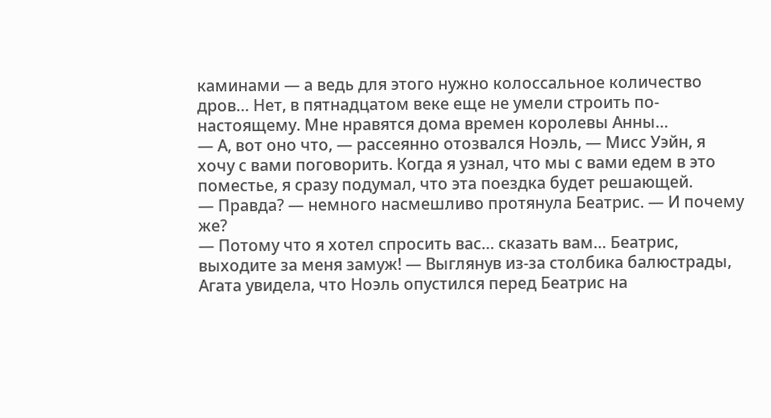каминами — а ведь для этого нужно колоссальное количество дров… Нет, в пятнадцатом веке еще не умели строить по-настоящему. Мне нравятся дома времен королевы Анны…
— А, вот оно что, — рассеянно отозвался Ноэль, — Мисс Уэйн, я хочу с вами поговорить. Когда я узнал, что мы с вами едем в это поместье, я сразу подумал, что эта поездка будет решающей.
— Правда? — немного насмешливо протянула Беатрис. — И почему же?
— Потому что я хотел спросить вас… сказать вам… Беатрис, выходите за меня замуж! — Выглянув из-за столбика балюстрады, Агата увидела, что Ноэль опустился перед Беатрис на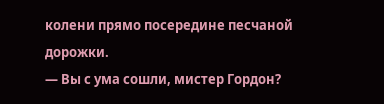колени прямо посередине песчаной дорожки.
— Вы с ума сошли, мистер Гордон?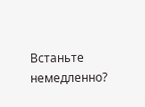Встаньте немедленно?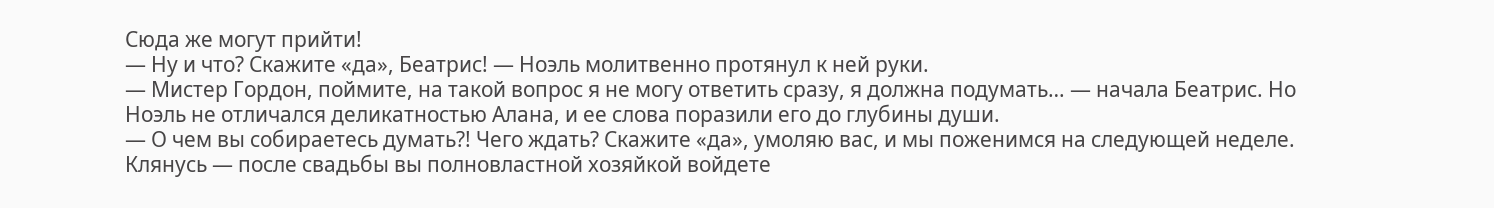Сюда же могут прийти!
— Ну и что? Скажите «да», Беатрис! — Ноэль молитвенно протянул к ней руки.
— Мистер Гордон, поймите, на такой вопрос я не могу ответить сразу, я должна подумать… — начала Беатрис. Но Ноэль не отличался деликатностью Алана, и ее слова поразили его до глубины души.
— О чем вы собираетесь думать?! Чего ждать? Скажите «да», умоляю вас, и мы поженимся на следующей неделе.
Клянусь — после свадьбы вы полновластной хозяйкой войдете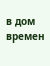в дом времен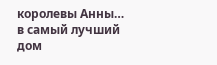королевы Анны… в самый лучший дом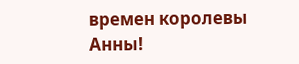времен королевы Анны!